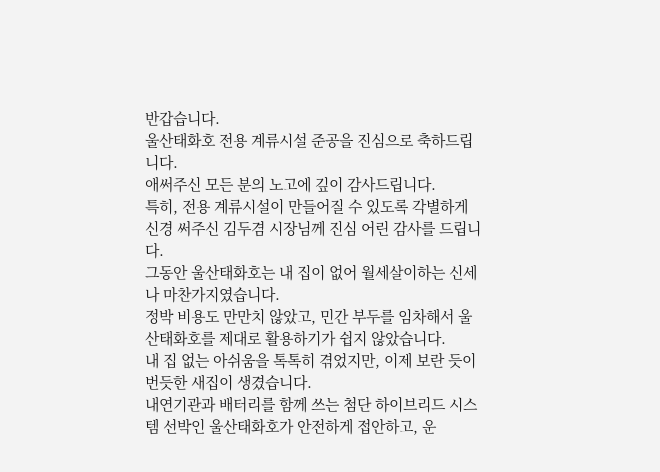반갑습니다.
울산태화호 전용 계류시설 준공을 진심으로 축하드립니다.
애써주신 모든 분의 노고에 깊이 감사드립니다.
특히, 전용 계류시설이 만들어질 수 있도록 각별하게 신경 써주신 김두겸 시장님께 진심 어린 감사를 드립니다.
그동안 울산태화호는 내 집이 없어 월세살이하는 신세나 마찬가지였습니다.
정박 비용도 만만치 않았고, 민간 부두를 임차해서 울산태화호를 제대로 활용하기가 쉽지 않았습니다.
내 집 없는 아쉬움을 톡톡히 겪었지만, 이제 보란 듯이 번듯한 새집이 생겼습니다.
내연기관과 배터리를 함께 쓰는 첨단 하이브리드 시스템 선박인 울산태화호가 안전하게 접안하고, 운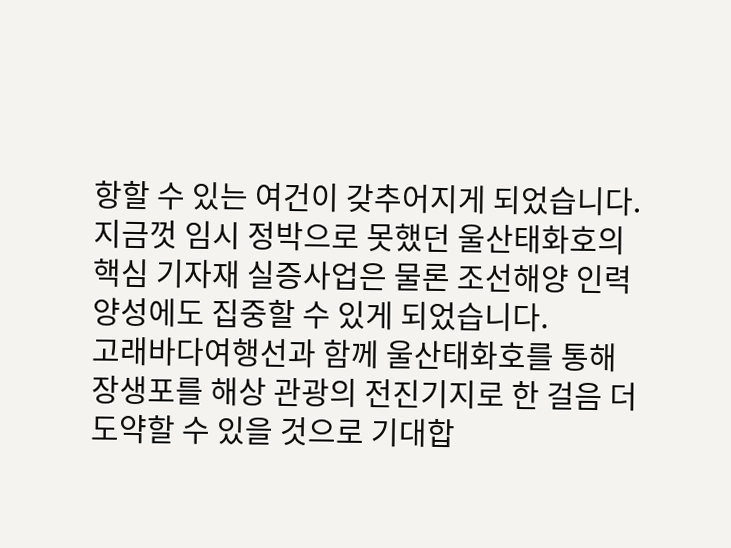항할 수 있는 여건이 갖추어지게 되었습니다.
지금껏 임시 정박으로 못했던 울산태화호의 핵심 기자재 실증사업은 물론 조선해양 인력 양성에도 집중할 수 있게 되었습니다.
고래바다여행선과 함께 울산태화호를 통해 장생포를 해상 관광의 전진기지로 한 걸음 더 도약할 수 있을 것으로 기대합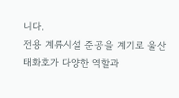니다.
전용 계류시설 준공을 계기로 울산태화호가 다양한 역할과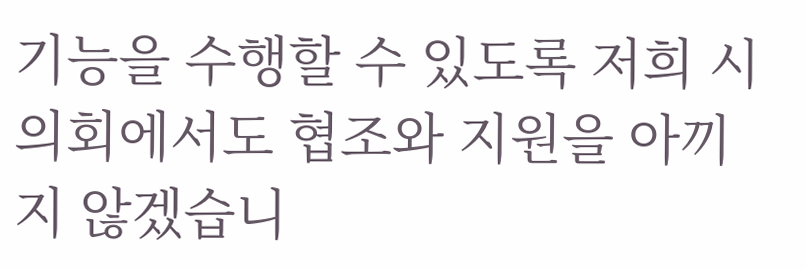기능을 수행할 수 있도록 저희 시의회에서도 협조와 지원을 아끼지 않겠습니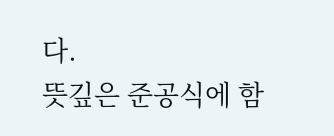다.
뜻깊은 준공식에 함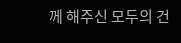께 해주신 모두의 건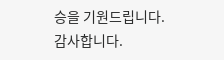승을 기원드립니다.
감사합니다.